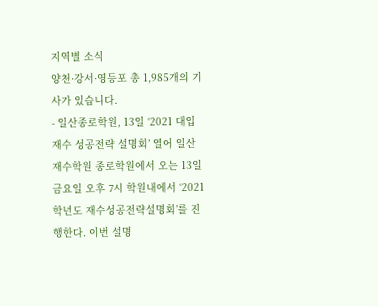지역별 소식
양천·강서·영등포 총 1,985개의 기사가 있습니다.
- 일산종로학원, 13일 ‘2021 대입재수 성공전략 설명회’ 열어 일산재수학원 종로학원에서 오는 13일 금요일 오후 7시 학원내에서 ‘2021학년도 재수성공전략설명회’를 진행한다. 이번 설명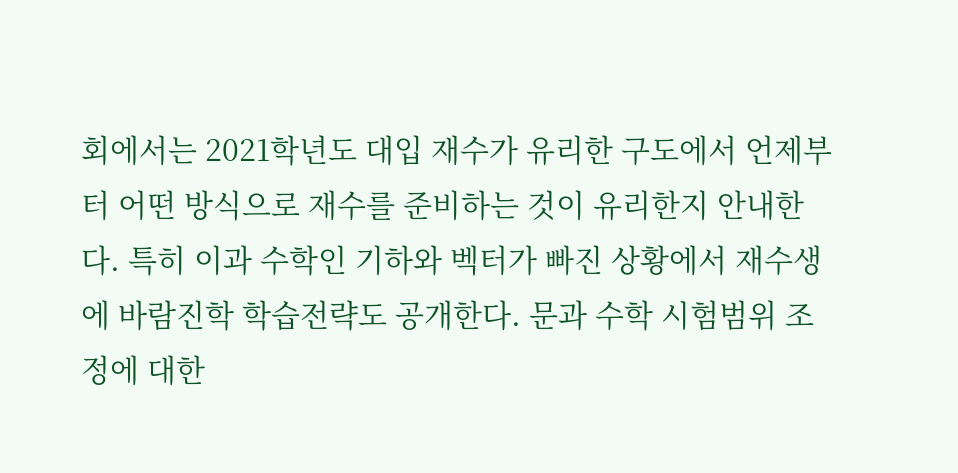회에서는 2021학년도 대입 재수가 유리한 구도에서 언제부터 어떤 방식으로 재수를 준비하는 것이 유리한지 안내한다. 특히 이과 수학인 기하와 벡터가 빠진 상황에서 재수생에 바람진학 학습전략도 공개한다. 문과 수학 시험범위 조정에 대한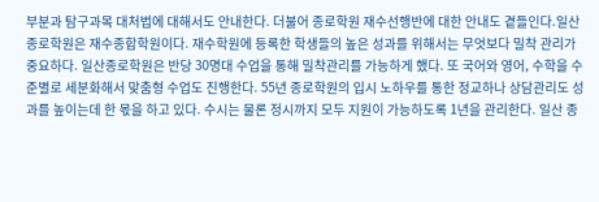부분과 탐구과목 대처법에 대해서도 안내한다. 더불어 종로학원 재수선행반에 대한 안내도 곁들인다.일산종로학원은 재수종합학원이다. 재수학원에 등록한 학생들의 높은 성과를 위해서는 무엇보다 밀착 관리가 중요하다. 일산종로학원은 반당 30명대 수업을 통해 밀착관리를 가능하게 했다. 또 국어와 영어, 수학을 수준별로 세분화해서 맞춤형 수업도 진행한다. 55년 종로학원의 입시 노하우를 통한 정교하나 상담관리도 성과를 높이는데 한 몫을 하고 있다. 수시는 물론 정시까지 모두 지원이 가능하도록 1년을 관리한다. 일산 종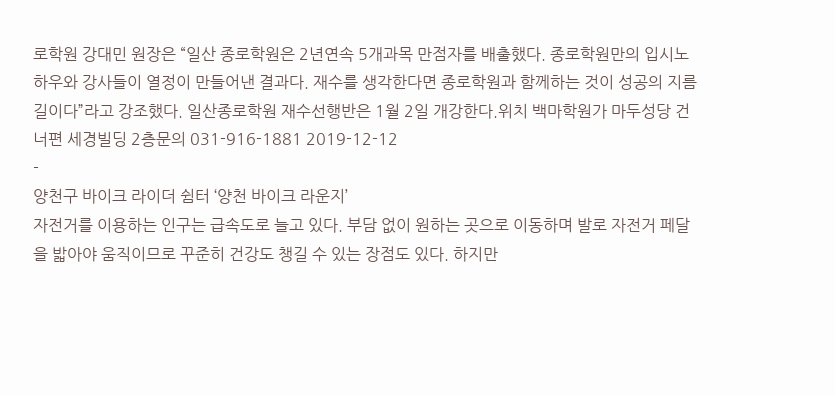로학원 강대민 원장은 “일산 종로학원은 2년연속 5개과목 만점자를 배출했다. 종로학원만의 입시노하우와 강사들이 열정이 만들어낸 결과다. 재수를 생각한다면 종로학원과 함께하는 것이 성공의 지름길이다”라고 강조했다. 일산종로학원 재수선행반은 1월 2일 개강한다.위치 백마학원가 마두성당 건너편 세경빌딩 2층문의 031-916-1881 2019-12-12
-
양천구 바이크 라이더 쉼터 ‘양천 바이크 라운지’
자전거를 이용하는 인구는 급속도로 늘고 있다. 부담 없이 원하는 곳으로 이동하며 발로 자전거 페달을 밟아야 움직이므로 꾸준히 건강도 챙길 수 있는 장점도 있다. 하지만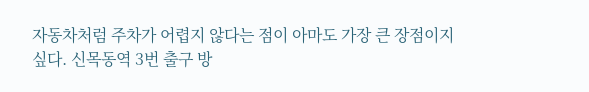자동차처럼 주차가 어렵지 않다는 점이 아마도 가장 큰 장점이지 싶다. 신목동역 3번 출구 방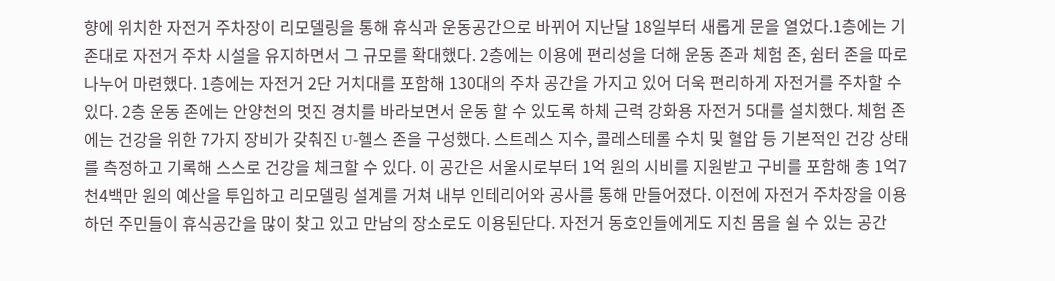향에 위치한 자전거 주차장이 리모델링을 통해 휴식과 운동공간으로 바뀌어 지난달 18일부터 새롭게 문을 열었다.1층에는 기존대로 자전거 주차 시설을 유지하면서 그 규모를 확대했다. 2층에는 이용에 편리성을 더해 운동 존과 체험 존, 쉼터 존을 따로 나누어 마련했다. 1층에는 자전거 2단 거치대를 포함해 130대의 주차 공간을 가지고 있어 더욱 편리하게 자전거를 주차할 수 있다. 2층 운동 존에는 안양천의 멋진 경치를 바라보면서 운동 할 수 있도록 하체 근력 강화용 자전거 5대를 설치했다. 체험 존에는 건강을 위한 7가지 장비가 갖춰진 U-헬스 존을 구성했다. 스트레스 지수, 콜레스테롤 수치 및 혈압 등 기본적인 건강 상태를 측정하고 기록해 스스로 건강을 체크할 수 있다. 이 공간은 서울시로부터 1억 원의 시비를 지원받고 구비를 포함해 총 1억7천4백만 원의 예산을 투입하고 리모델링 설계를 거쳐 내부 인테리어와 공사를 통해 만들어졌다. 이전에 자전거 주차장을 이용하던 주민들이 휴식공간을 많이 찾고 있고 만남의 장소로도 이용된단다. 자전거 동호인들에게도 지친 몸을 쉴 수 있는 공간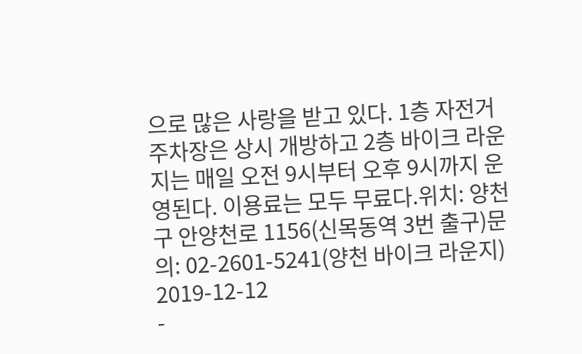으로 많은 사랑을 받고 있다. 1층 자전거 주차장은 상시 개방하고 2층 바이크 라운지는 매일 오전 9시부터 오후 9시까지 운영된다. 이용료는 모두 무료다.위치: 양천구 안양천로 1156(신목동역 3번 출구)문의: 02-2601-5241(양천 바이크 라운지)
2019-12-12
-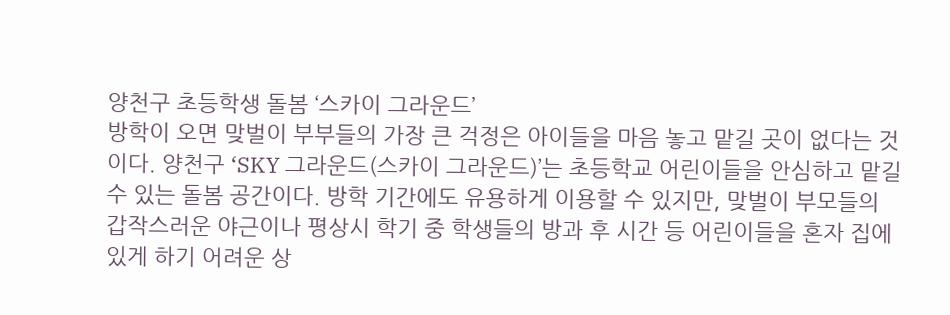양천구 초등학생 돌봄 ‘스카이 그라운드’
방학이 오면 맞벌이 부부들의 가장 큰 걱정은 아이들을 마음 놓고 맡길 곳이 없다는 것이다. 양천구 ‘SKY 그라운드(스카이 그라운드)’는 초등학교 어린이들을 안심하고 맡길 수 있는 돌봄 공간이다. 방학 기간에도 유용하게 이용할 수 있지만, 맞벌이 부모들의 갑작스러운 야근이나 평상시 학기 중 학생들의 방과 후 시간 등 어린이들을 혼자 집에 있게 하기 어려운 상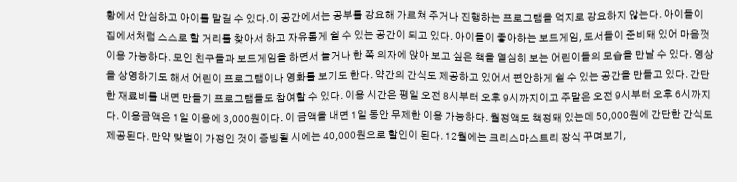황에서 안심하고 아이를 맡길 수 있다.이 공간에서는 공부를 강요해 가르쳐 주거나 진행하는 프로그램을 억지로 강요하지 않는다. 아이들이 집에서처럼 스스로 할 거리를 찾아서 하고 자유롭게 쉴 수 있는 공간이 되고 있다. 아이들이 좋아하는 보드게임, 도서들이 준비돼 있어 마음껏 이용 가능하다. 모인 친구들과 보드게임을 하면서 놀거나 한 쪽 의자에 앉아 보고 싶은 책을 열심히 보는 어린이들의 모습을 만날 수 있다. 영상을 상영하기도 해서 어린이 프로그램이나 영화를 보기도 한다. 약간의 간식도 제공하고 있어서 편안하게 쉴 수 있는 공간을 만들고 있다. 간단한 재료비를 내면 만들기 프로그램들도 참여할 수 있다. 이용 시간은 평일 오전 8시부터 오후 9시까지이고 주말은 오전 9시부터 오후 6시까지다. 이용금액은 1일 이용에 3,000원이다. 이 금액을 내면 1일 동안 무제한 이용 가능하다. 월정액도 책정돼 있는데 50,000원에 간단한 간식도 제공된다. 만약 맞벌이 가정인 것이 증빙될 시에는 40,000원으로 할인이 된다. 12월에는 크리스마스트리 장식 꾸며보기,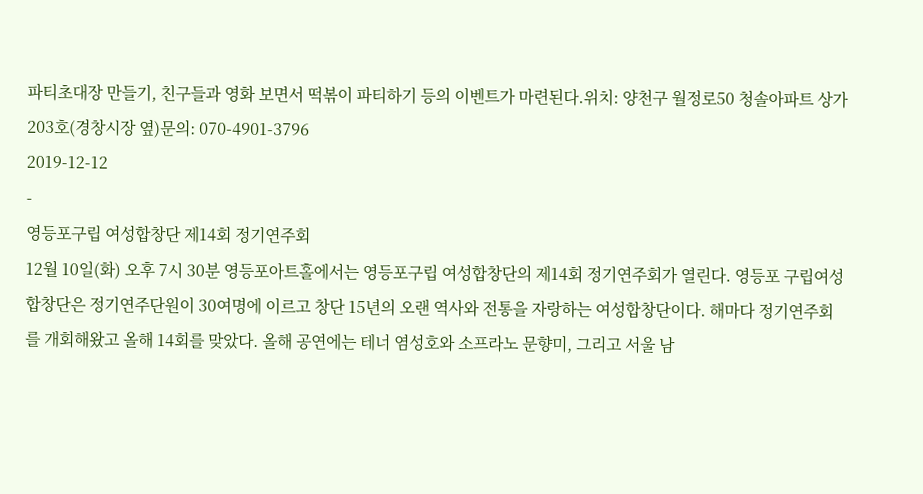파티초대장 만들기, 친구들과 영화 보면서 떡볶이 파티하기 등의 이벤트가 마련된다.위치: 양천구 월정로50 청솔아파트 상가 203호(경창시장 옆)문의: 070-4901-3796
2019-12-12
-
영등포구립 여성합창단 제14회 정기연주회
12월 10일(화) 오후 7시 30분 영등포아트홀에서는 영등포구립 여성합창단의 제14회 정기연주회가 열린다. 영등포 구립여성합창단은 정기연주단원이 30여명에 이르고 창단 15년의 오랜 역사와 전통을 자랑하는 여성합창단이다. 해마다 정기연주회를 개회해왔고 올해 14회를 맞았다. 올해 공연에는 테너 염성호와 소프라노 문향미, 그리고 서울 남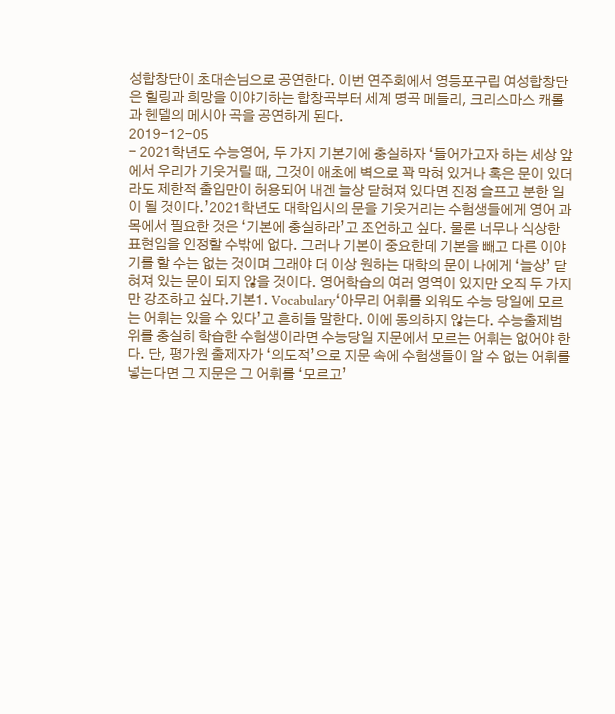성합창단이 초대손님으로 공연한다. 이번 연주회에서 영등포구립 여성합창단은 힐링과 희망을 이야기하는 합창곡부터 세계 명곡 메들리, 크리스마스 캐롤과 헨델의 메시아 곡을 공연하게 된다.
2019-12-05
- 2021학년도 수능영어, 두 가지 기본기에 충실하자 ‘들어가고자 하는 세상 앞에서 우리가 기웃거릴 때, 그것이 애초에 벽으로 꽉 막혀 있거나 혹은 문이 있더라도 제한적 출입만이 허용되어 내겐 늘상 닫혀져 있다면 진정 슬프고 분한 일이 될 것이다.’2021학년도 대학입시의 문을 기웃거리는 수험생들에게 영어 과목에서 필요한 것은 ‘기본에 충실하라’고 조언하고 싶다. 물론 너무나 식상한 표현임을 인정할 수밖에 없다. 그러나 기본이 중요한데 기본을 빼고 다른 이야기를 할 수는 없는 것이며 그래야 더 이상 원하는 대학의 문이 나에게 ‘늘상’ 닫혀져 있는 문이 되지 않을 것이다. 영어학습의 여러 영역이 있지만 오직 두 가지만 강조하고 싶다.기본1. Vocabulary‘아무리 어휘를 외워도 수능 당일에 모르는 어휘는 있을 수 있다’고 흔히들 말한다. 이에 동의하지 않는다. 수능출제범위를 충실히 학습한 수험생이라면 수능당일 지문에서 모르는 어휘는 없어야 한다. 단, 평가원 출제자가 ‘의도적’으로 지문 속에 수험생들이 알 수 없는 어휘를 넣는다면 그 지문은 그 어휘를 ‘모르고’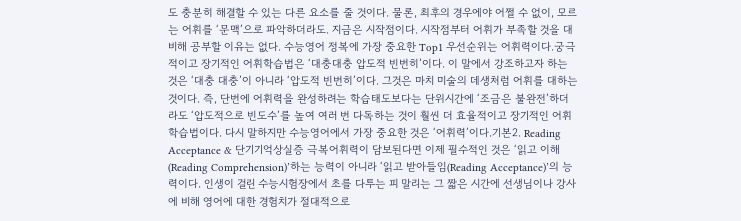도 충분히 해결할 수 있는 다른 요소를 줄 것이다. 물론, 최후의 경우에야 어쩔 수 없이, 모르는 어휘를 ‘문맥’으로 파악하더라도. 지금은 시작점이다. 시작점부터 어휘가 부족할 것을 대비해 공부할 이유는 없다. 수능영어 정복에 가장 중요한 Top1 우선순위는 어휘력이다.궁극적이고 장기적인 어휘학습법은 ‘대충대충 압도적 빈번히’이다. 이 말에서 강조하고자 하는 것은 ‘대충 대충’이 아니라 ‘압도적 빈번히’이다. 그것은 마치 미술의 데생처럼 어휘를 대하는 것이다. 즉, 단번에 어휘력을 완성하려는 학습태도보다는 단위시간에 ‘조금은 불완전’하더라도 ‘압도적으로 빈도수’를 높여 여러 번 다독하는 것이 훨씬 더 효율적이고 장기적인 어휘 학습법이다. 다시 말하지만 수능영어에서 가장 중요한 것은 ‘어휘력’이다.기본2. Reading Acceptance & 단기기억상실증 극복어휘력이 담보된다면 이제 필수적인 것은 ‘읽고 이해(Reading Comprehension)’하는 능력이 아니라 ‘읽고 받아들임(Reading Acceptance)’의 능력이다. 인생이 걸린 수능시험장에서 초를 다투는 피 말리는 그 짧은 시간에 선생님이나 강사에 비해 영어에 대한 경험치가 절대적으로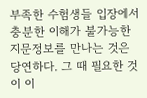부족한 수험생들 입장에서 충분한 이해가 불가능한 지문정보를 만나는 것은 당연하다. 그 때 필요한 것이 이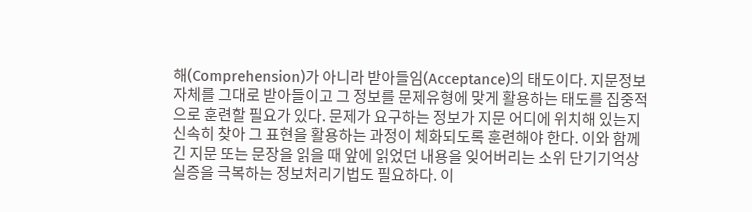해(Comprehension)가 아니라 받아들임(Acceptance)의 태도이다. 지문정보 자체를 그대로 받아들이고 그 정보를 문제유형에 맞게 활용하는 태도를 집중적으로 훈련할 필요가 있다. 문제가 요구하는 정보가 지문 어디에 위치해 있는지 신속히 찾아 그 표현을 활용하는 과정이 체화되도록 훈련해야 한다. 이와 함께 긴 지문 또는 문장을 읽을 때 앞에 읽었던 내용을 잊어버리는 소위 단기기억상실증을 극복하는 정보처리기법도 필요하다. 이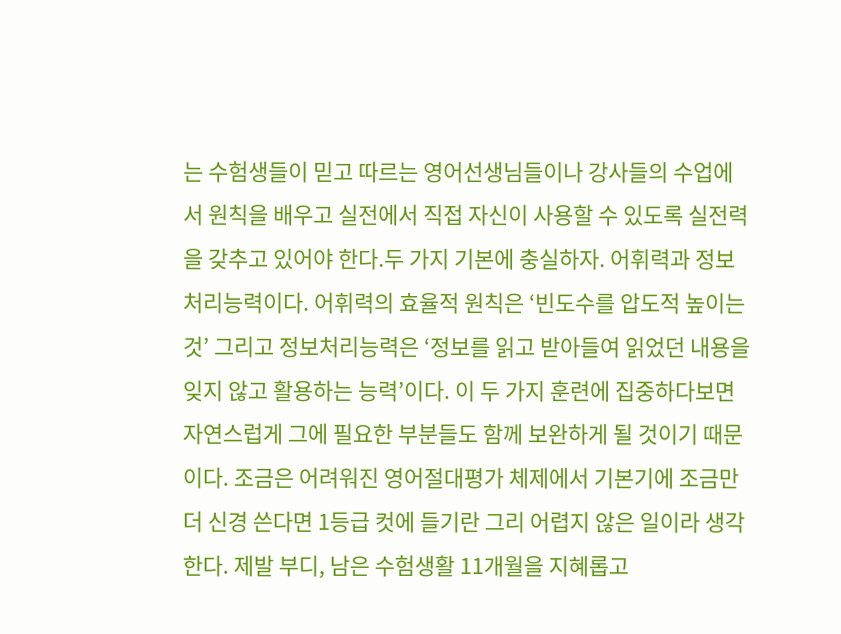는 수험생들이 믿고 따르는 영어선생님들이나 강사들의 수업에서 원칙을 배우고 실전에서 직접 자신이 사용할 수 있도록 실전력을 갖추고 있어야 한다.두 가지 기본에 충실하자. 어휘력과 정보처리능력이다. 어휘력의 효율적 원칙은 ‘빈도수를 압도적 높이는 것’ 그리고 정보처리능력은 ‘정보를 읽고 받아들여 읽었던 내용을 잊지 않고 활용하는 능력’이다. 이 두 가지 훈련에 집중하다보면 자연스럽게 그에 필요한 부분들도 함께 보완하게 될 것이기 때문이다. 조금은 어려워진 영어절대평가 체제에서 기본기에 조금만 더 신경 쓴다면 1등급 컷에 들기란 그리 어렵지 않은 일이라 생각한다. 제발 부디, 남은 수험생활 11개월을 지혜롭고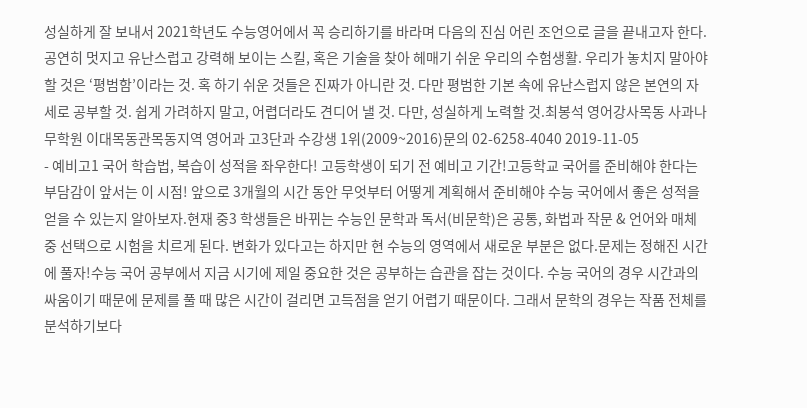성실하게 잘 보내서 2021학년도 수능영어에서 꼭 승리하기를 바라며 다음의 진심 어린 조언으로 글을 끝내고자 한다. 공연히 멋지고 유난스럽고 강력해 보이는 스킬, 혹은 기술을 찾아 헤매기 쉬운 우리의 수험생활. 우리가 놓치지 말아야 할 것은 ‘평범함’이라는 것. 혹 하기 쉬운 것들은 진짜가 아니란 것. 다만 평범한 기본 속에 유난스럽지 않은 본연의 자세로 공부할 것. 쉽게 가려하지 말고, 어렵더라도 견디어 낼 것. 다만, 성실하게 노력할 것.최봉석 영어강사목동 사과나무학원 이대목동관목동지역 영어과 고3단과 수강생 1위(2009~2016)문의 02-6258-4040 2019-11-05
- 예비고1 국어 학습법, 복습이 성적을 좌우한다! 고등학생이 되기 전 예비고 기간!고등학교 국어를 준비해야 한다는 부담감이 앞서는 이 시점! 앞으로 3개월의 시간 동안 무엇부터 어떻게 계획해서 준비해야 수능 국어에서 좋은 성적을 얻을 수 있는지 알아보자.현재 중3 학생들은 바뀌는 수능인 문학과 독서(비문학)은 공통, 화법과 작문 & 언어와 매체 중 선택으로 시험을 치르게 된다. 변화가 있다고는 하지만 현 수능의 영역에서 새로운 부분은 없다.문제는 정해진 시간에 풀자!수능 국어 공부에서 지금 시기에 제일 중요한 것은 공부하는 습관을 잡는 것이다. 수능 국어의 경우 시간과의 싸움이기 때문에 문제를 풀 때 많은 시간이 걸리면 고득점을 얻기 어렵기 때문이다. 그래서 문학의 경우는 작품 전체를 분석하기보다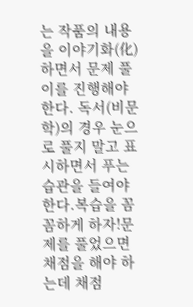는 작품의 내용을 이야기화(化) 하면서 문제 풀이를 진행해야 한다. 독서(비문학)의 경우 눈으로 풀지 말고 표시하면서 푸는 습관을 들여야 한다.복습을 꼼꼼하게 하자!문제를 풀었으면 채점을 해야 하는데 채점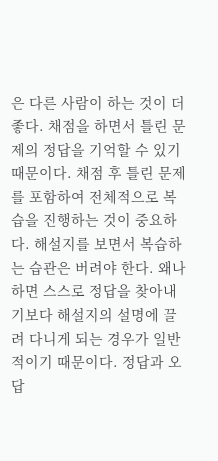은 다른 사람이 하는 것이 더 좋다. 채점을 하면서 틀린 문제의 정답을 기억할 수 있기 때문이다. 채점 후 틀린 문제를 포함하여 전체적으로 복습을 진행하는 것이 중요하다. 해설지를 보면서 복습하는 습관은 버려야 한다. 왜나하면 스스로 정답을 찾아내기보다 해설지의 설명에 끌려 다니게 되는 경우가 일반적이기 때문이다. 정답과 오답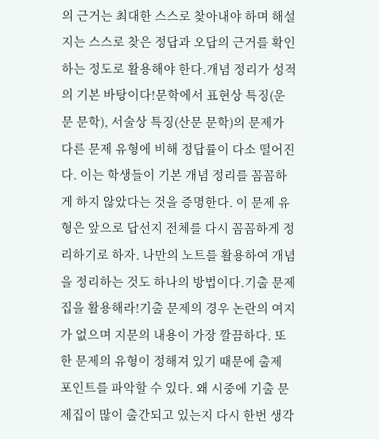의 근거는 최대한 스스로 찾아내야 하며 해설지는 스스로 찾은 정답과 오답의 근거를 확인하는 정도로 활용해야 한다.개념 정리가 성적의 기본 바탕이다!문학에서 표현상 특징(운문 문학), 서술상 특징(산문 문학)의 문제가 다른 문제 유형에 비해 정답률이 다소 떨어진다. 이는 학생들이 기본 개념 정리를 꼼꼼하게 하지 않았다는 것을 증명한다. 이 문제 유형은 앞으로 답선지 전체를 다시 꼼꼼하게 정리하기로 하자. 나만의 노트를 활용하여 개념을 정리하는 것도 하나의 방법이다.기출 문제집을 활용해라!기출 문제의 경우 논란의 여지가 없으며 지문의 내용이 가장 깔끔하다. 또한 문제의 유형이 정해져 있기 때문에 출제 포인트를 파악할 수 있다. 왜 시중에 기출 문제집이 많이 출간되고 있는지 다시 한번 생각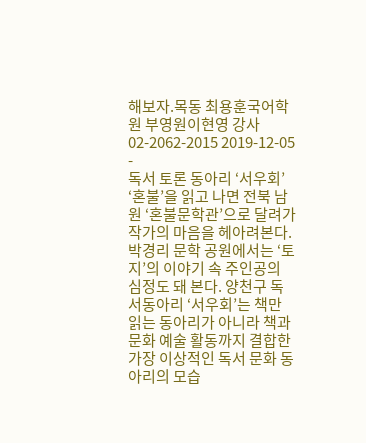해보자.목동 최용훈국어학원 부영원이현영 강사02-2062-2015 2019-12-05
-
독서 토론 동아리 ‘서우회’
‘혼불’을 읽고 나면 전북 남원 ‘혼불문학관’으로 달려가 작가의 마음을 헤아려본다. 박경리 문학 공원에서는 ‘토지’의 이야기 속 주인공의 심정도 돼 본다. 양천구 독서동아리 ‘서우회’는 책만 읽는 동아리가 아니라 책과 문화 예술 활동까지 결합한 가장 이상적인 독서 문화 동아리의 모습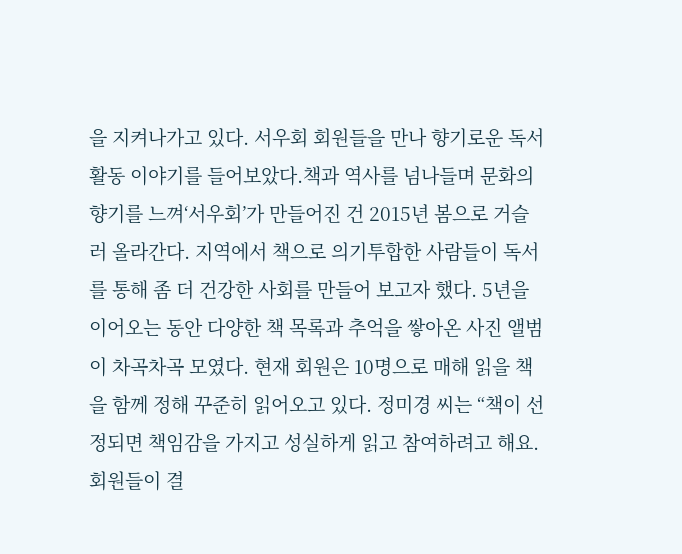을 지켜나가고 있다. 서우회 회원들을 만나 향기로운 독서 활동 이야기를 들어보았다.책과 역사를 넘나들며 문화의 향기를 느껴‘서우회’가 만들어진 건 2015년 봄으로 거슬러 올라간다. 지역에서 책으로 의기투합한 사람들이 독서를 통해 좀 더 건강한 사회를 만들어 보고자 했다. 5년을 이어오는 동안 다양한 책 목록과 추억을 쌓아온 사진 앨범이 차곡차곡 모였다. 현재 회원은 10명으로 매해 읽을 책을 함께 정해 꾸준히 읽어오고 있다. 정미경 씨는 “책이 선정되면 책임감을 가지고 성실하게 읽고 참여하려고 해요. 회원들이 결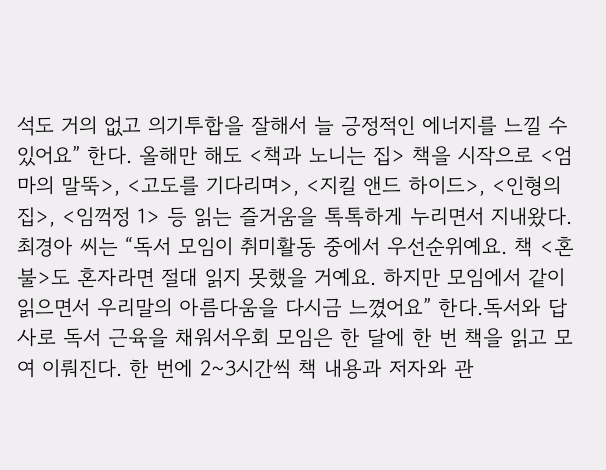석도 거의 없고 의기투합을 잘해서 늘 긍정적인 에너지를 느낄 수 있어요” 한다. 올해만 해도 <책과 노니는 집> 책을 시작으로 <엄마의 말뚝>, <고도를 기다리며>, <지킬 앤드 하이드>, <인형의 집>, <임꺽정 1> 등 읽는 즐거움을 톡톡하게 누리면서 지내왔다. 최경아 씨는 “독서 모임이 취미활동 중에서 우선순위예요. 책 <혼불>도 혼자라면 절대 읽지 못했을 거예요. 하지만 모임에서 같이 읽으면서 우리말의 아름다움을 다시금 느꼈어요” 한다.독서와 답사로 독서 근육을 채워서우회 모임은 한 달에 한 번 책을 읽고 모여 이뤄진다. 한 번에 2~3시간씩 책 내용과 저자와 관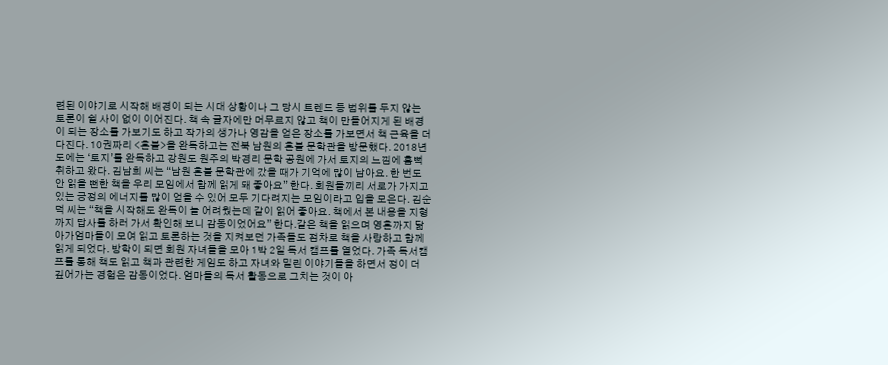련된 이야기로 시작해 배경이 되는 시대 상황이나 그 당시 트렌드 등 범위를 두지 않는 토론이 쉴 사이 없이 이어진다. 책 속 글자에만 머무르지 않고 책이 만들어지게 된 배경이 되는 장소를 가보기도 하고 작가의 생가나 영감을 얻은 장소를 가보면서 책 근육을 더 다진다. 10권짜리 <혼불>을 완독하고는 전북 남원의 혼불 문학관을 방문했다. 2018년도에는 ‘토지’를 완독하고 강원도 원주의 박경리 문학 공원에 가서 토지의 느낌에 흠뻑 취하고 왔다. 김남희 씨는 “남원 혼불 문학관에 갔을 때가 기억에 많이 남아요. 한 번도 안 읽을 뻔한 책을 우리 모임에서 함께 읽게 돼 좋아요” 한다. 회원들끼리 서로가 가지고 있는 긍정의 에너지를 많이 얻을 수 있어 모두 기다려지는 모임이라고 입을 모은다. 김순덕 씨는 “책을 시작해도 완독이 늘 어려웠는데 같이 읽어 좋아요. 책에서 본 내용을 지형까지 답사를 하러 가서 확인해 보니 감동이었어요” 한다.같은 책을 읽으며 영혼까지 닮아가엄마들이 모여 읽고 토론하는 것을 지켜보던 가족들도 점차로 책을 사랑하고 함께 읽게 되었다. 방학이 되면 회원 자녀들을 모아 1박 2일 독서 캠프를 열었다. 가족 독서캠프를 통해 책도 읽고 책과 관련한 게임도 하고 자녀와 밀린 이야기들을 하면서 정이 더 깊어가는 경험은 감동이었다. 엄마들의 독서 활동으로 그치는 것이 아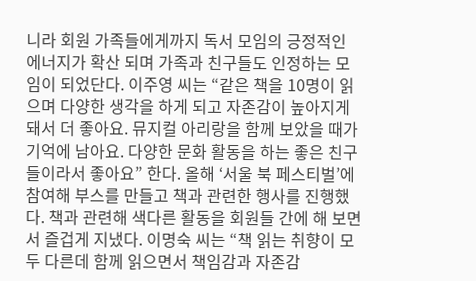니라 회원 가족들에게까지 독서 모임의 긍정적인 에너지가 확산 되며 가족과 친구들도 인정하는 모임이 되었단다. 이주영 씨는 “같은 책을 10명이 읽으며 다양한 생각을 하게 되고 자존감이 높아지게 돼서 더 좋아요. 뮤지컬 아리랑을 함께 보았을 때가 기억에 남아요. 다양한 문화 활동을 하는 좋은 친구들이라서 좋아요” 한다. 올해 ‘서울 북 페스티벌’에 참여해 부스를 만들고 책과 관련한 행사를 진행했다. 책과 관련해 색다른 활동을 회원들 간에 해 보면서 즐겁게 지냈다. 이명숙 씨는 “책 읽는 취향이 모두 다른데 함께 읽으면서 책임감과 자존감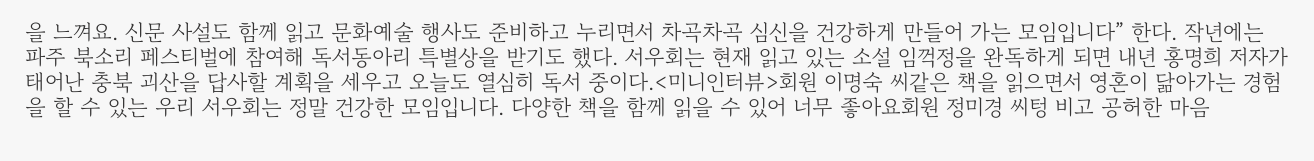을 느껴요. 신문 사설도 함께 읽고 문화예술 행사도 준비하고 누리면서 차곡차곡 심신을 건강하게 만들어 가는 모임입니다” 한다. 작년에는 파주 북소리 페스티벌에 참여해 독서동아리 특별상을 받기도 했다. 서우회는 현재 읽고 있는 소설 임꺽정을 완독하게 되면 내년 홍명희 저자가 태어난 충북 괴산을 답사할 계획을 세우고 오늘도 열심히 독서 중이다.<미니인터뷰>회원 이명숙 씨같은 책을 읽으면서 영혼이 닮아가는 경험을 할 수 있는 우리 서우회는 정말 건강한 모임입니다. 다양한 책을 함께 읽을 수 있어 너무 좋아요회원 정미경 씨텅 비고 공허한 마음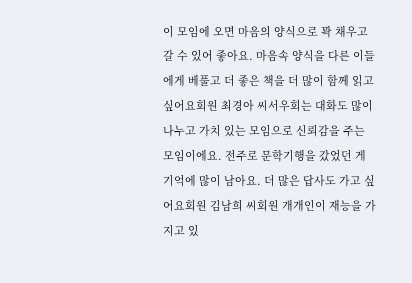이 모임에 오면 마음의 양식으로 꽉 채우고 갈 수 있어 좋아요. 마음속 양식을 다른 이들에게 베풀고 더 좋은 책을 더 많이 함께 읽고 싶어요회원 최경아 씨서우회는 대화도 많이 나누고 가치 있는 모임으로 신뢰감을 주는 모임이에요. 전주로 문학기행을 갔었던 게 기억에 많이 남아요. 더 많은 답사도 가고 싶어요회원 김남희 씨회원 개개인이 재능을 가지고 있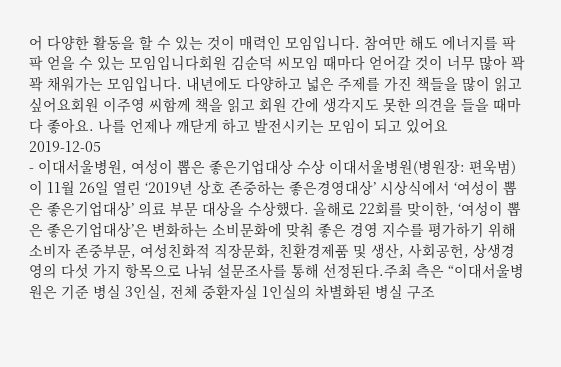어 다양한 활동을 할 수 있는 것이 매력인 모임입니다. 참여만 해도 에너지를 팍팍 얻을 수 있는 모임입니다회원 김순덕 씨모임 때마다 얻어갈 것이 너무 많아 꽉꽉 채워가는 모임입니다. 내년에도 다양하고 넓은 주제를 가진 책들을 많이 읽고 싶어요회원 이주영 씨함께 책을 읽고 회원 간에 생각지도 못한 의견을 들을 때마다 좋아요. 나를 언제나 깨닫게 하고 발전시키는 모임이 되고 있어요
2019-12-05
- 이대서울병원, 여성이 뽑은 좋은기업대상 수상 이대서울병원(병원장: 편욱범)이 11월 26일 열린 ‘2019년 상호 존중하는 좋은경영대상’ 시상식에서 ‘여성이 뽑은 좋은기업대상’ 의료 부문 대상을 수상했다. 올해로 22회를 맞이한, ‘여성이 뽑은 좋은기업대상’은 변화하는 소비문화에 맞춰 좋은 경영 지수를 평가하기 위해 소비자 존중부문, 여성친화적 직장문화, 친환경제품 및 생산, 사회공헌, 상생경영의 다섯 가지 항목으로 나눠 설문조사를 통해 선정된다.주최 측은 “이대서울병원은 기준 병실 3인실, 전체 중환자실 1인실의 차별화된 병실 구조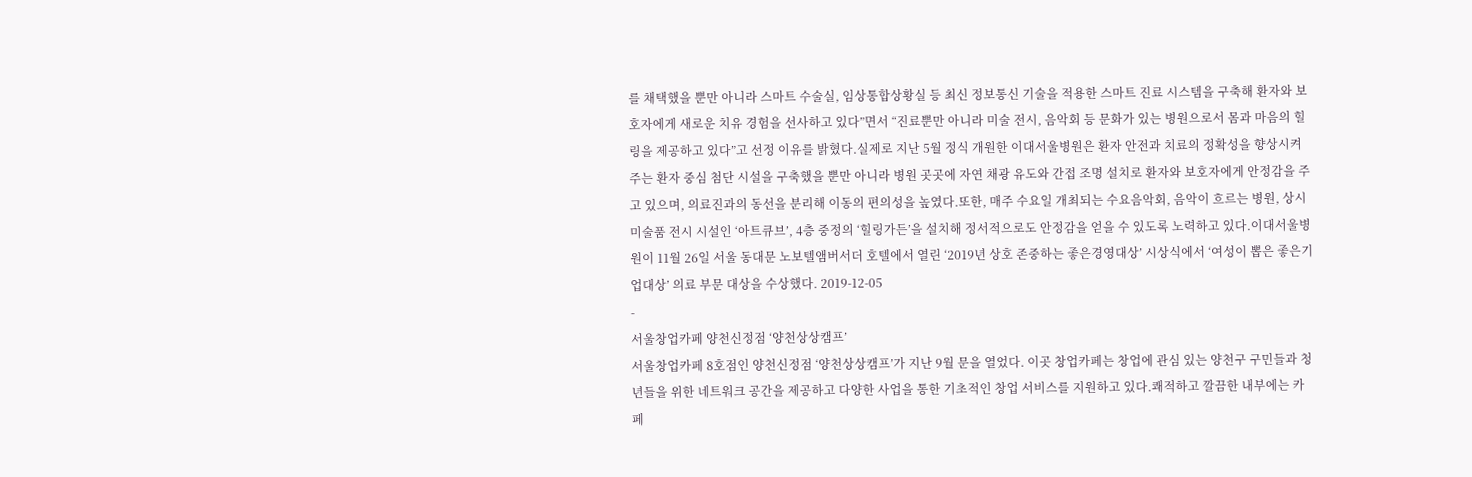를 채택했을 뿐만 아니라 스마트 수술실, 임상통합상황실 등 최신 정보통신 기술을 적용한 스마트 진료 시스템을 구축해 환자와 보호자에게 새로운 치유 경험을 선사하고 있다”면서 “진료뿐만 아니라 미술 전시, 음악회 등 문화가 있는 병원으로서 몸과 마음의 힐링을 제공하고 있다”고 선정 이유를 밝혔다.실제로 지난 5월 정식 개원한 이대서울병원은 환자 안전과 치료의 정확성을 향상시켜주는 환자 중심 첨단 시설을 구축했을 뿐만 아니라 병원 곳곳에 자연 채광 유도와 간접 조명 설치로 환자와 보호자에게 안정감을 주고 있으며, 의료진과의 동선을 분리해 이동의 편의성을 높였다.또한, 매주 수요일 개최되는 수요음악회, 음악이 흐르는 병원, 상시 미술품 전시 시설인 ‘아트큐브’, 4층 중정의 ‘힐링가든’을 설치해 정서적으로도 안정감을 얻을 수 있도록 노력하고 있다.이대서울병원이 11월 26일 서울 동대문 노보텔앰버서더 호텔에서 열린 ‘2019년 상호 존중하는 좋은경영대상’ 시상식에서 ‘여성이 뽑은 좋은기업대상’ 의료 부문 대상을 수상했다. 2019-12-05
-
서울창업카페 양천신정점 ‘양천상상캠프’
서울창업카페 8호점인 양천신정점 ‘양천상상캠프’가 지난 9월 문을 열었다. 이곳 창업카페는 창업에 관심 있는 양천구 구민들과 청년들을 위한 네트워크 공간을 제공하고 다양한 사업을 통한 기초적인 창업 서비스를 지원하고 있다.쾌적하고 깔끔한 내부에는 카페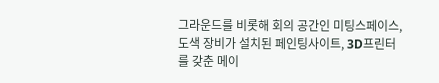그라운드를 비롯해 회의 공간인 미팅스페이스, 도색 장비가 설치된 페인팅사이트, 3D프린터를 갖춘 메이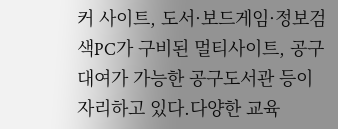커 사이트, 도서·보드게임·정보검색PC가 구비된 멀티사이트, 공구대여가 가능한 공구도서관 등이 자리하고 있다.다양한 교육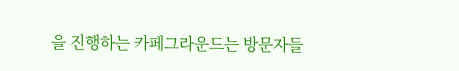을 진행하는 카페그라운드는 방문자들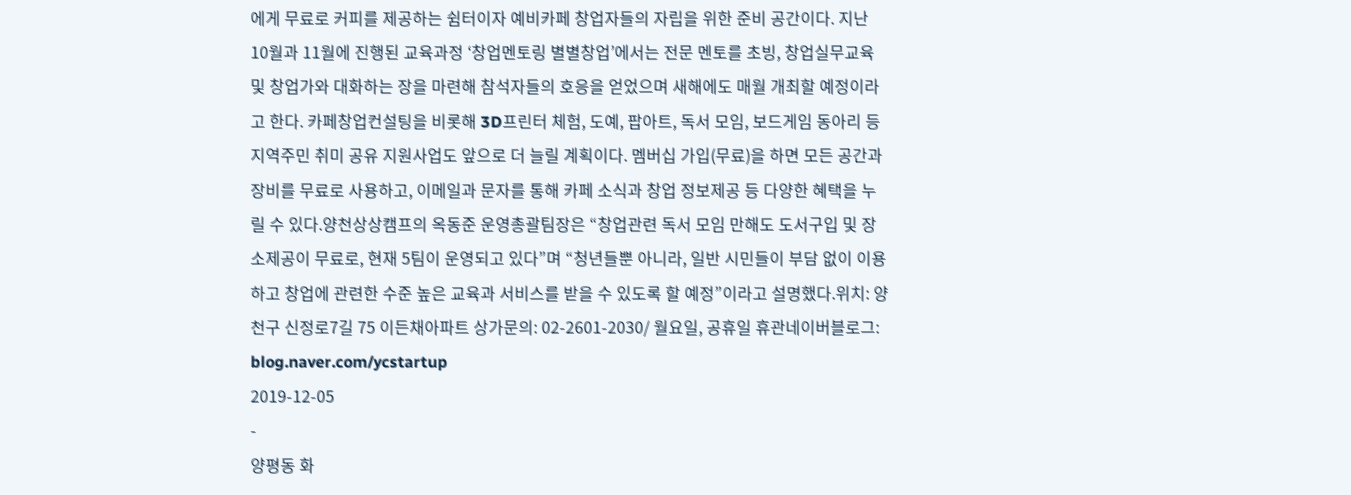에게 무료로 커피를 제공하는 쉼터이자 예비카페 창업자들의 자립을 위한 준비 공간이다. 지난 10월과 11월에 진행된 교육과정 ‘창업멘토링 별별창업’에서는 전문 멘토를 초빙, 창업실무교육 및 창업가와 대화하는 장을 마련해 참석자들의 호응을 얻었으며 새해에도 매월 개최할 예정이라고 한다. 카페창업컨설팅을 비롯해 3D프린터 체험, 도예, 팝아트, 독서 모임, 보드게임 동아리 등 지역주민 취미 공유 지원사업도 앞으로 더 늘릴 계획이다. 멤버십 가입(무료)을 하면 모든 공간과 장비를 무료로 사용하고, 이메일과 문자를 통해 카페 소식과 창업 정보제공 등 다양한 혜택을 누릴 수 있다.양천상상캠프의 옥동준 운영총괄팀장은 “창업관련 독서 모임 만해도 도서구입 및 장소제공이 무료로, 현재 5팀이 운영되고 있다”며 “청년들뿐 아니라, 일반 시민들이 부담 없이 이용하고 창업에 관련한 수준 높은 교육과 서비스를 받을 수 있도록 할 예정”이라고 설명했다.위치: 양천구 신정로7길 75 이든채아파트 상가문의: 02-2601-2030/ 월요일, 공휴일 휴관네이버블로그: blog.naver.com/ycstartup
2019-12-05
-
양평동 화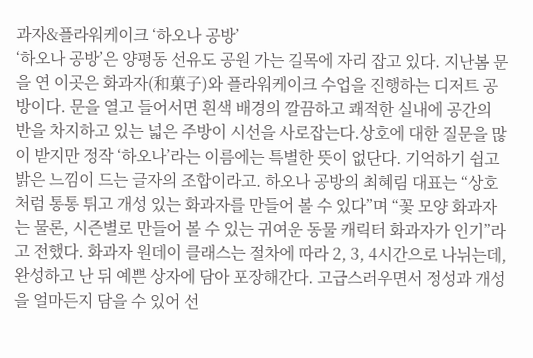과자&플라워케이크 ‘하오나 공방’
‘하오나 공방’은 양평동 선유도 공원 가는 길목에 자리 잡고 있다. 지난봄 문을 연 이곳은 화과자(和菓子)와 플라워케이크 수업을 진행하는 디저트 공방이다. 문을 열고 들어서면 흰색 배경의 깔끔하고 쾌적한 실내에 공간의 반을 차지하고 있는 넓은 주방이 시선을 사로잡는다.상호에 대한 질문을 많이 받지만 정작 ‘하오나’라는 이름에는 특별한 뜻이 없단다. 기억하기 쉽고 밝은 느낌이 드는 글자의 조합이라고. 하오나 공방의 최혜림 대표는 “상호처럼 통통 튀고 개성 있는 화과자를 만들어 볼 수 있다”며 “꽃 모양 화과자는 물론, 시즌별로 만들어 볼 수 있는 귀여운 동물 캐릭터 화과자가 인기”라고 전했다. 화과자 원데이 클래스는 절차에 따라 2, 3, 4시간으로 나뉘는데, 완성하고 난 뒤 예쁜 상자에 담아 포장해간다. 고급스러우면서 정성과 개성을 얼마든지 담을 수 있어 선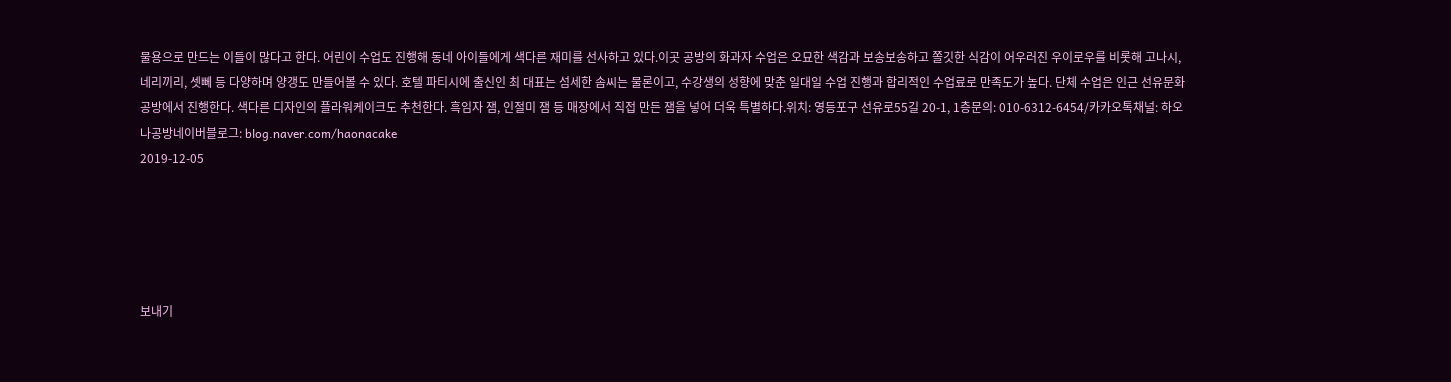물용으로 만드는 이들이 많다고 한다. 어린이 수업도 진행해 동네 아이들에게 색다른 재미를 선사하고 있다.이곳 공방의 화과자 수업은 오묘한 색감과 보송보송하고 쫄깃한 식감이 어우러진 우이로우를 비롯해 고나시, 네리끼리, 셋뻬 등 다양하며 양갱도 만들어볼 수 있다. 호텔 파티시에 출신인 최 대표는 섬세한 솜씨는 물론이고, 수강생의 성향에 맞춘 일대일 수업 진행과 합리적인 수업료로 만족도가 높다. 단체 수업은 인근 선유문화공방에서 진행한다. 색다른 디자인의 플라워케이크도 추천한다. 흑임자 잼, 인절미 잼 등 매장에서 직접 만든 잼을 넣어 더욱 특별하다.위치: 영등포구 선유로55길 20-1, 1층문의: 010-6312-6454/카카오톡채널: 하오나공방네이버블로그: blog.naver.com/haonacake
2019-12-05





보내기